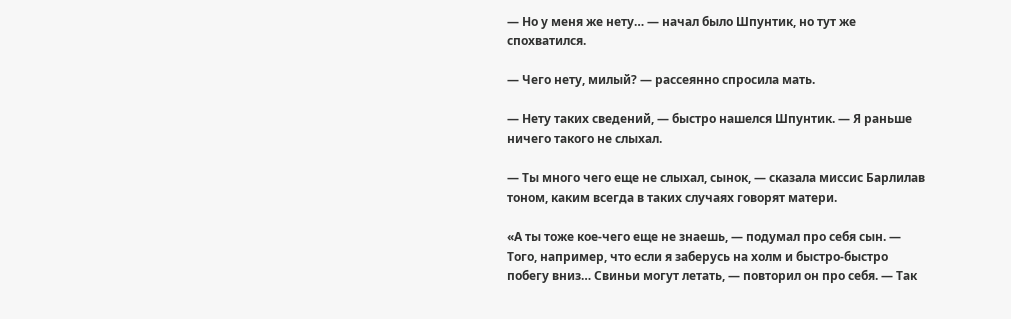— Но у меня же нету… — начал было Шпунтик, но тут же спохватился.

— Чего нету, милый? — рассеянно спросила мать.

— Нету таких сведений, — быстро нашелся Шпунтик. — Я раньше ничего такого не слыхал.

— Ты много чего еще не слыхал, сынок, — сказала миссис Барлилав тоном, каким всегда в таких случаях говорят матери.

«А ты тоже кое-чего еще не знаешь, — подумал про себя сын. — Того, например, что если я заберусь на холм и быстро-быстро побегу вниз… Свиньи могут летать, — повторил он про себя. — Так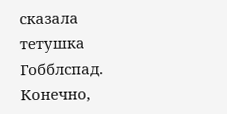сказала тетушка Гобблспад. Конечно,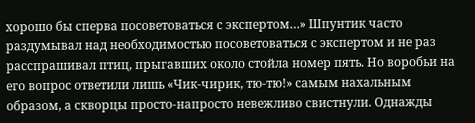хорошо бы сперва посоветоваться с экспертом…» Шпунтик часто раздумывал над необходимостью посоветоваться с экспертом и не раз расспрашивал птиц, прыгавших около стойла номер пять. Но воробьи на его вопрос ответили лишь «Чик-чирик, тю-тю!» самым нахальным образом, а скворцы просто-напросто невежливо свистнули. Однажды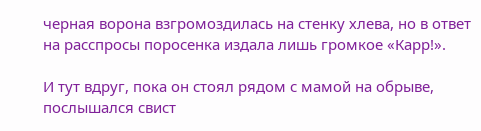черная ворона взгромоздилась на стенку хлева, но в ответ на расспросы поросенка издала лишь громкое «Карр!».

И тут вдруг, пока он стоял рядом с мамой на обрыве, послышался свист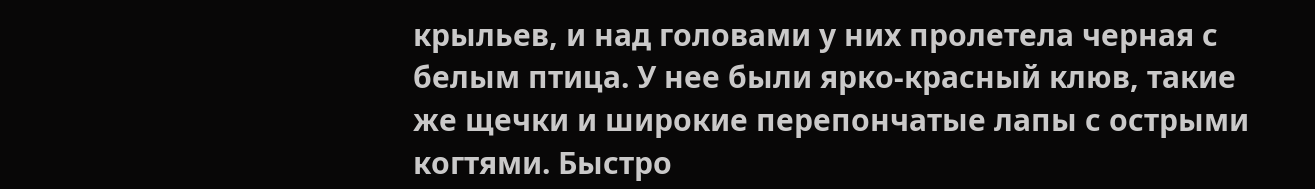крыльев, и над головами у них пролетела черная с белым птица. У нее были ярко-красный клюв, такие же щечки и широкие перепончатые лапы с острыми когтями. Быстро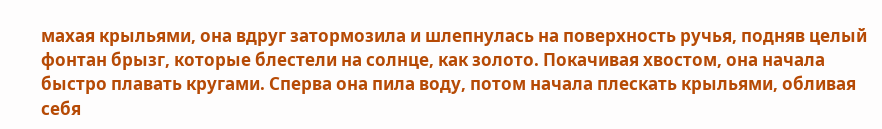махая крыльями, она вдруг затормозила и шлепнулась на поверхность ручья, подняв целый фонтан брызг, которые блестели на солнце, как золото. Покачивая хвостом, она начала быстро плавать кругами. Сперва она пила воду, потом начала плескать крыльями, обливая себя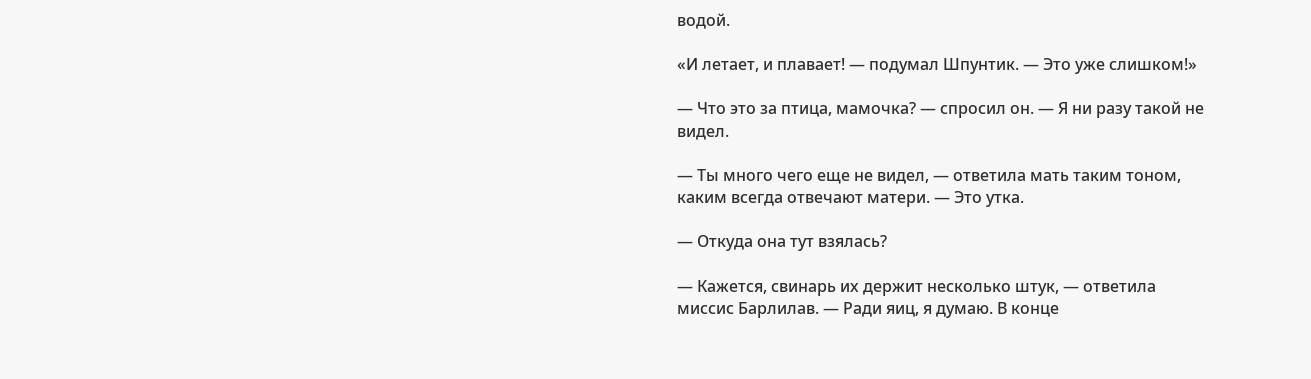водой.

«И летает, и плавает! — подумал Шпунтик. — Это уже слишком!»

— Что это за птица, мамочка? — спросил он. — Я ни разу такой не видел.

— Ты много чего еще не видел, — ответила мать таким тоном, каким всегда отвечают матери. — Это утка.

— Откуда она тут взялась?

— Кажется, свинарь их держит несколько штук, — ответила миссис Барлилав. — Ради яиц, я думаю. В конце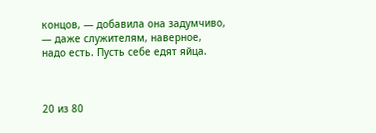концов, — добавила она задумчиво, — даже служителям, наверное, надо есть. Пусть себе едят яйца.



20 из 80